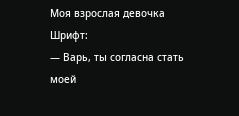Моя взрослая девочка
Шрифт:
— Варь, ты согласна стать моей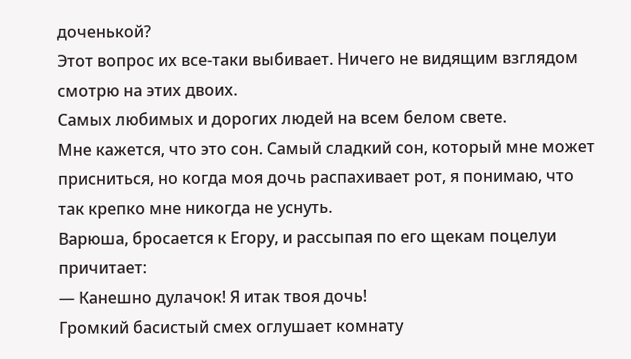доченькой?
Этот вопрос их все-таки выбивает. Ничего не видящим взглядом смотрю на этих двоих.
Самых любимых и дорогих людей на всем белом свете.
Мне кажется, что это сон. Самый сладкий сон, который мне может присниться, но когда моя дочь распахивает рот, я понимаю, что так крепко мне никогда не уснуть.
Варюша, бросается к Егору, и рассыпая по его щекам поцелуи причитает:
— Канешно дулачок! Я итак твоя дочь!
Громкий басистый смех оглушает комнату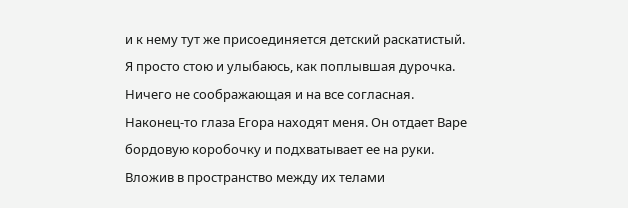и к нему тут же присоединяется детский раскатистый.
Я просто стою и улыбаюсь, как поплывшая дурочка.
Ничего не соображающая и на все согласная.
Наконец-то глаза Егора находят меня. Он отдает Варе бордовую коробочку и подхватывает ее на руки.
Вложив в пространство между их телами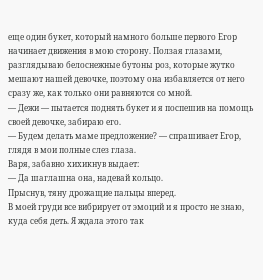еще один букет, который намного больше первого Егор начинает движения в мою сторону. Ползая глазами, разглядываю белоснежные бутоны роз, которые жутко мешают нашей девочке, поэтому она избавляется от него сразу же, как только они равняются со мной.
— Дежи — пытается поднять букет и я поспешив на помощь своей девочке, забираю его.
— Будем делать маме предложение? — спрашивает Егор, глядя в мои полные слез глаза.
Варя, забавно хихикнув выдает:
— Да шаглашна она, надевай кольцо.
Прыснув, тяну дрожащие пальцы вперед.
В моей груди все вибрирует от эмоций и я просто не знаю, куда себя деть. Я ждала этого так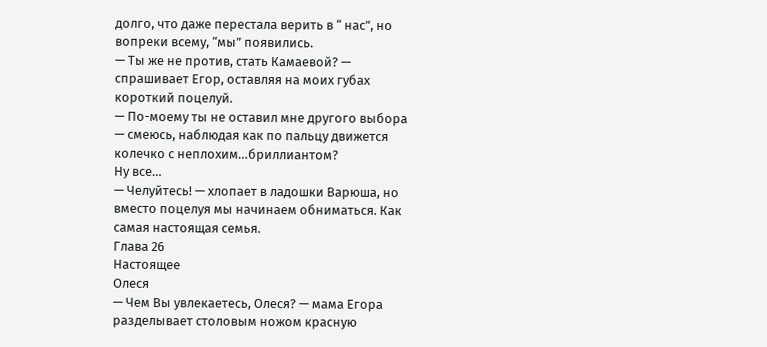долго, что даже перестала верить в “ нас”, но вопреки всему, “мы” появились.
— Ты же не против, стать Камаевой? — спрашивает Егор, оставляя на моих губах короткий поцелуй.
— По-моему ты не оставил мне другого выбора — смеюсь, наблюдая как по пальцу движется колечко с неплохим…бриллиантом?
Ну все…
— Челуйтесь! — хлопает в ладошки Варюша, но вместо поцелуя мы начинаем обниматься. Как самая настоящая семья.
Глава 26
Настоящее
Олеся
— Чем Вы увлекаетесь, Олеся? — мама Егора разделывает столовым ножом красную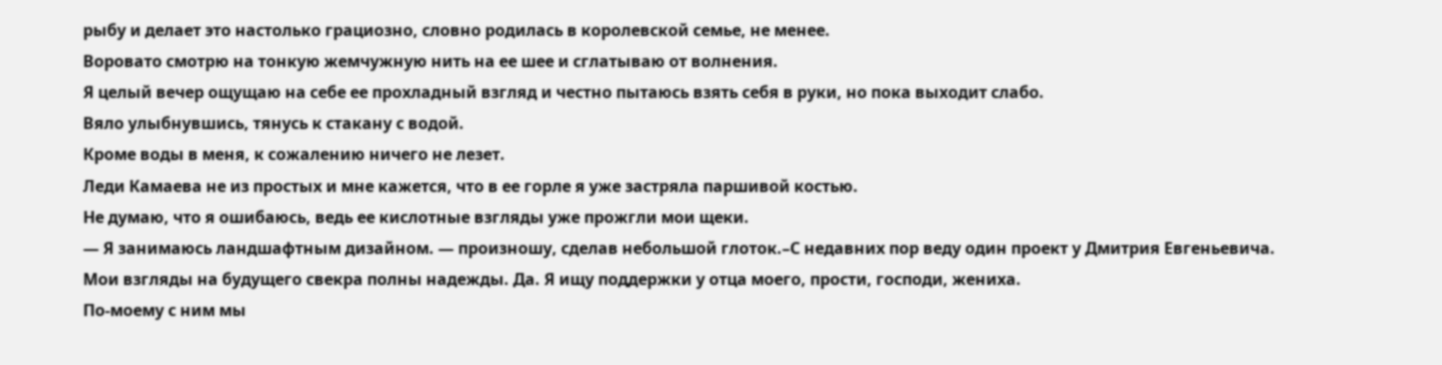рыбу и делает это настолько грациозно, словно родилась в королевской семье, не менее.
Воровато смотрю на тонкую жемчужную нить на ее шее и сглатываю от волнения.
Я целый вечер ощущаю на себе ее прохладный взгляд и честно пытаюсь взять себя в руки, но пока выходит слабо.
Вяло улыбнувшись, тянусь к стакану с водой.
Кроме воды в меня, к сожалению ничего не лезет.
Леди Камаева не из простых и мне кажется, что в ее горле я уже застряла паршивой костью.
Не думаю, что я ошибаюсь, ведь ее кислотные взгляды уже прожгли мои щеки.
— Я занимаюсь ландшафтным дизайном. — произношу, сделав небольшой глоток.–С недавних пор веду один проект у Дмитрия Евгеньевича.
Мои взгляды на будущего свекра полны надежды. Да. Я ищу поддержки у отца моего, прости, господи, жениха.
По-моему с ним мы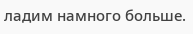ладим намного больше.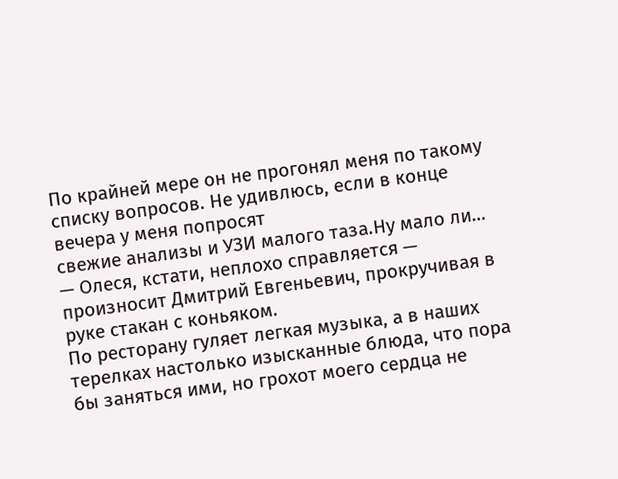По крайней мере он не прогонял меня по такому списку вопросов. Не удивлюсь, если в конце вечера у меня попросят
свежие анализы и УЗИ малого таза.Ну мало ли…
— Олеся, кстати, неплохо справляется — произносит Дмитрий Евгеньевич, прокручивая в руке стакан с коньяком.
По ресторану гуляет легкая музыка, а в наших терелках настолько изысканные блюда, что пора бы заняться ими, но грохот моего сердца не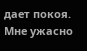дает покоя.
Мне ужасно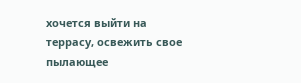хочется выйти на террасу, освежить свое пылающее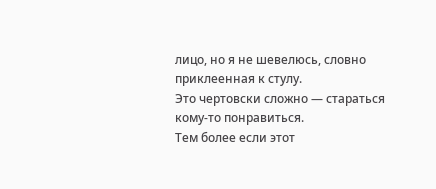лицо, но я не шевелюсь, словно приклеенная к стулу.
Это чертовски сложно — стараться кому-то понравиться.
Тем более если этот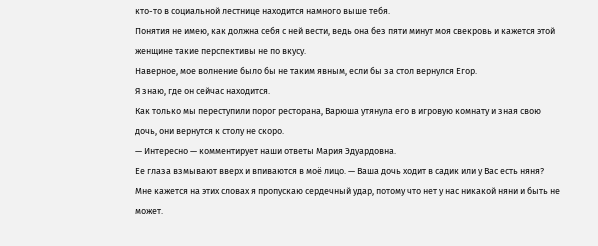кто-то в социальной лестнице находится намного выше тебя.
Понятия не имею, как должна себя с ней вести, ведь она без пяти минут моя свекровь и кажется этой женщине такие перспективы не по вкусу.
Наверное, мое волнение было бы не таким явным, если бы за стол вернулся Егор.
Я знаю, где он сейчас находится.
Как только мы переступили порог ресторана, Варюша утянула его в игровую комнату и зная свою дочь, они вернутся к столу не скоро.
— Интересно — комментирует наши ответы Мария Эдуардовна.
Ее глаза взмывают вверх и впиваются в моё лицо. — Ваша дочь ходит в садик или у Вас есть няня?
Мне кажется на этих словах я пропускаю сердечный удар, потому что нет у нас никакой няни и быть не может.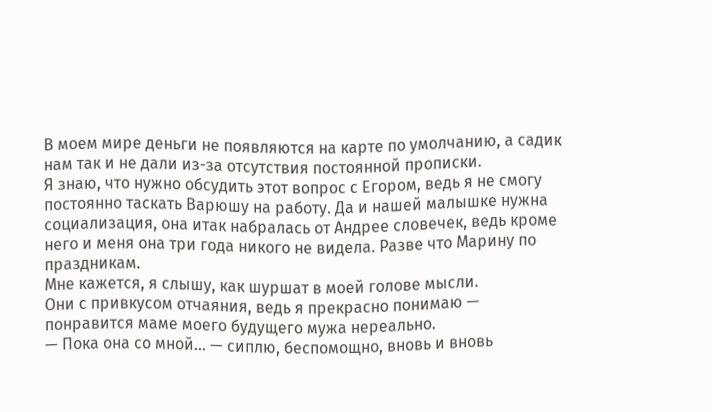В моем мире деньги не появляются на карте по умолчанию, а садик нам так и не дали из-за отсутствия постоянной прописки.
Я знаю, что нужно обсудить этот вопрос с Егором, ведь я не смогу постоянно таскать Варюшу на работу. Да и нашей малышке нужна социализация, она итак набралась от Андрее словечек, ведь кроме него и меня она три года никого не видела. Разве что Марину по праздникам.
Мне кажется, я слышу, как шуршат в моей голове мысли.
Они с привкусом отчаяния, ведь я прекрасно понимаю — понравится маме моего будущего мужа нереально.
— Пока она со мной… — сиплю, беспомощно, вновь и вновь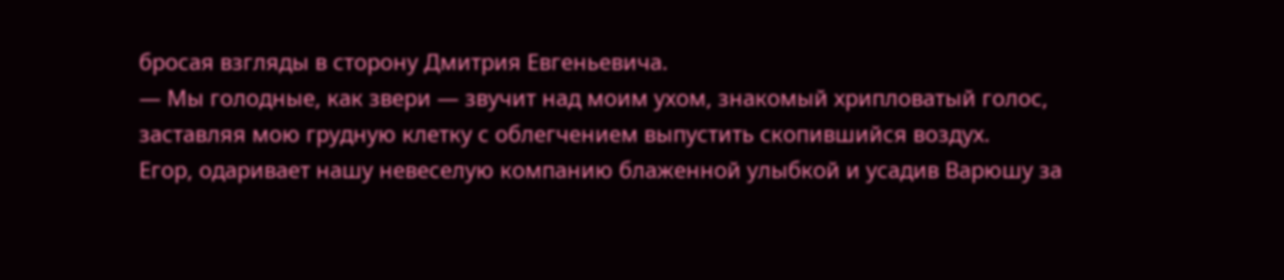бросая взгляды в сторону Дмитрия Евгеньевича.
— Мы голодные, как звери — звучит над моим ухом, знакомый хрипловатый голос, заставляя мою грудную клетку с облегчением выпустить скопившийся воздух.
Егор, одаривает нашу невеселую компанию блаженной улыбкой и усадив Варюшу за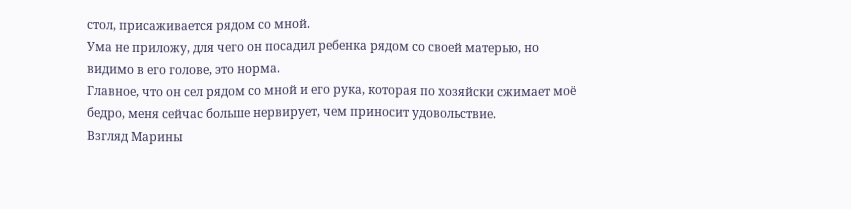стол, присаживается рядом со мной.
Ума не приложу, для чего он посадил ребенка рядом со своей матерью, но видимо в его голове, это норма.
Главное, что он сел рядом со мной и его рука, которая по хозяйски сжимает моё бедро, меня сейчас больше нервирует, чем приносит удовольствие.
Взгляд Марины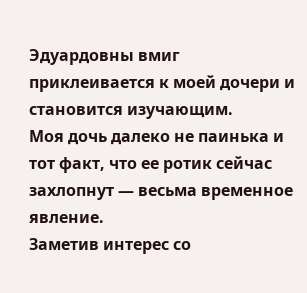Эдуардовны вмиг приклеивается к моей дочери и становится изучающим.
Моя дочь далеко не паинька и тот факт, что ее ротик сейчас захлопнут — весьма временное явление.
Заметив интерес со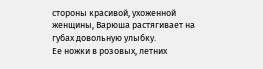стороны красивой, ухоженной женщины, Варюша растягивает на губах довольную улыбку.
Ее ножки в розовых, летних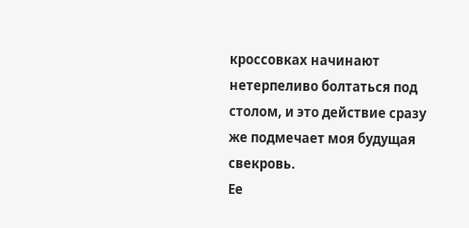кроссовках начинают нетерпеливо болтаться под столом, и это действие сразу же подмечает моя будущая свекровь.
Ее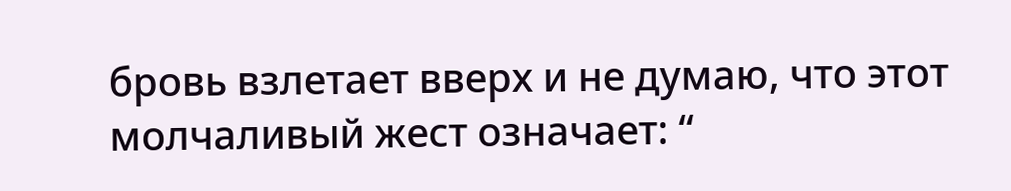бровь взлетает вверх и не думаю, что этот молчаливый жест означает: “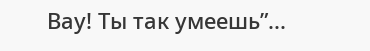Вау! Ты так умеешь”...